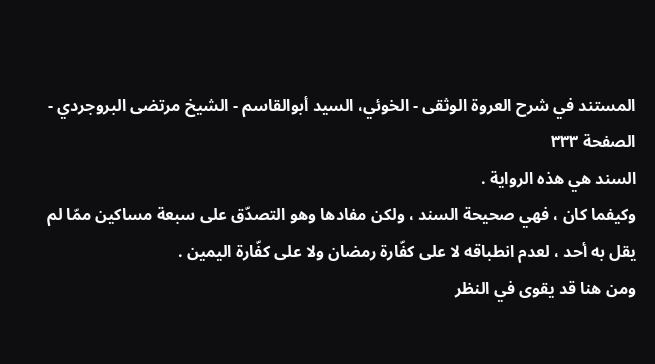المستند في شرح العروة الوثقى - الخوئي، السيد أبوالقاسم - الشيخ مرتضى البروجردي - الصفحة ٣٣٣
السند هي هذه الرواية .
وكيفما كان ، فهي صحيحة السند ، ولكن مفادها وهو التصدّق على سبعة مساكين ممّا لم يقل به أحد ، لعدم انطباقه لا على كفّارة رمضان ولا على كفّارة اليمين .
ومن هنا قد يقوى في النظر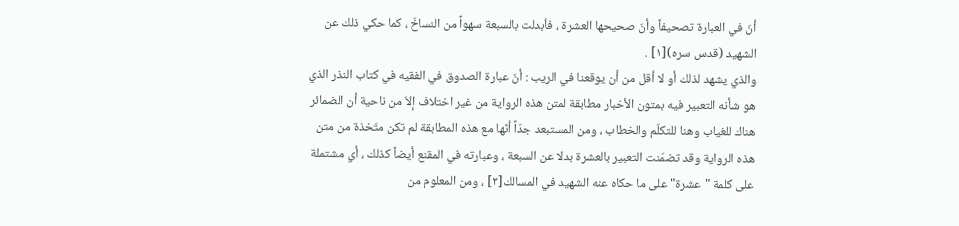أنّ في العبارة تصحيفاً وأنّ صحيحها العشرة ، فاُبدلت بالسبعة سهواً من النساخّ ، كما حكي ذلك عن الشهيد (قدس سره)[١] .
والذي يشهد لذلك أو لا أقل من أن يوقعنا في الريب : أنّ عبارة الصدوق في الفقيه في كتاب النذر الذي هو شأنه التعبير فيه بمتون الأخبار مطابقة لمتن هذه الرواية من غير اختلاف إلاّ من ناحية أن الضمائر هناك للغياب وهنا للتكلّم والخطاب ، ومن المستبعد جدّاً أنّها مع هذه المطابقة لم تكن متّخذة من متن هذه الرواية وقد تضمّنت التعبير بالعشرة بدلا عن السبعة ، وعبارته في المقنع أيضاً كذلك ، أي مشتملة على كلمة "عشرة" على ما حكاه عنه الشهيد في المسالك[٢] ، ومن المعلوم من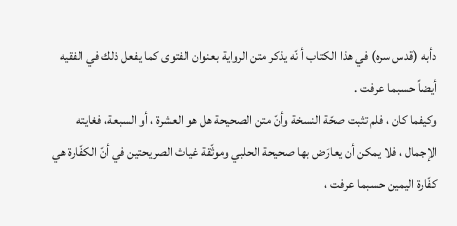دأبه (قدس سره) في هذا الكتاب أ نّه يذكر متن الرواية بعنوان الفتوى كما يفعل ذلك في الفقيه أيضاً حسبما عرفت .
وكيفما كان ، فلم تثبت صحّة النسخة وأنّ متن الصحيحة هل هو العشرة ، أو السبعة، فغايته الإجمال ، فلا يمكن أن يعارَض بها صحيحة الحلبي وموثّقة غياث الصريحتين في أنّ الكفّارة هي كفّارة اليمين حسبما عرفت ،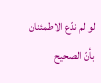لو لم ندّع الاطمئنان بأنّ الصحيح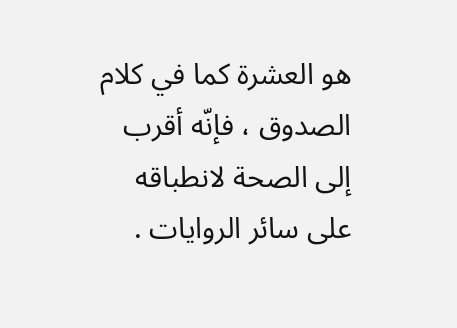هو العشرة كما في كلام الصدوق ، فإنّه أقرب إلى الصحة لانطباقه على سائر الروايات .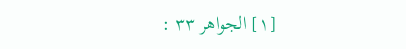[١] الجواهر ٣٣ :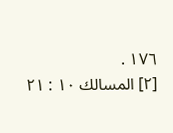١٧٦ .
[٢] المسالك ١٠ : ٢١